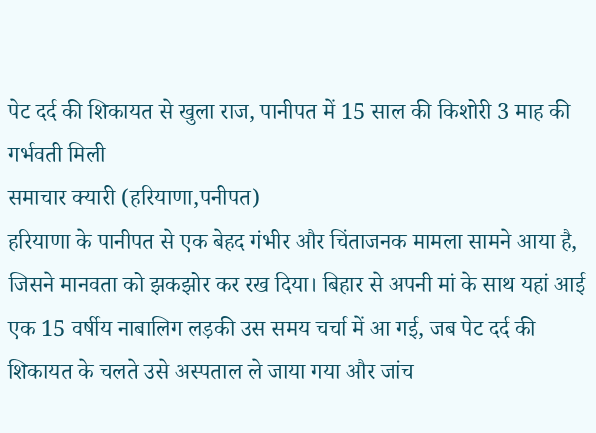पेट दर्द की शिकायत से खुला राज, पानीपत में 15 साल की किशोरी 3 माह की गर्भवती मिली
समाचार क्यारी (हरियाणा,पनीपत)
हरियाणा के पानीपत से एक बेहद गंभीर और चिंताजनक मामला सामने आया है, जिसने मानवता को झकझोर कर रख दिया। बिहार से अपनी मां के साथ यहां आई एक 15 वर्षीय नाबालिग लड़की उस समय चर्चा में आ गई, जब पेट दर्द की शिकायत के चलते उसे अस्पताल ले जाया गया और जांच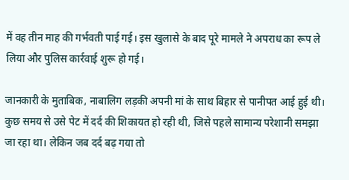में वह तीन माह की गर्भवती पाई गई। इस खुलासे के बाद पूरे मामले ने अपराध का रूप ले लिया और पुलिस कार्रवाई शुरू हो गई।

जानकारी के मुताबिक, नाबालिग लड़की अपनी मां के साथ बिहार से पानीपत आई हुई थी। कुछ समय से उसे पेट में दर्द की शिकायत हो रही थी, जिसे पहले सामान्य परेशानी समझा जा रहा था। लेकिन जब दर्द बढ़ गया तो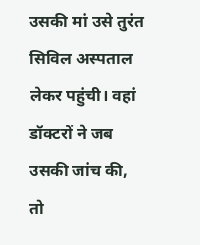उसकी मां उसे तुरंत सिविल अस्पताल लेकर पहुंची। वहां डॉक्टरों ने जब उसकी जांच की, तो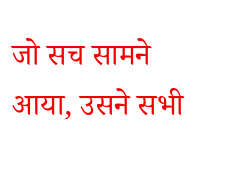जो सच सामने आया, उसने सभी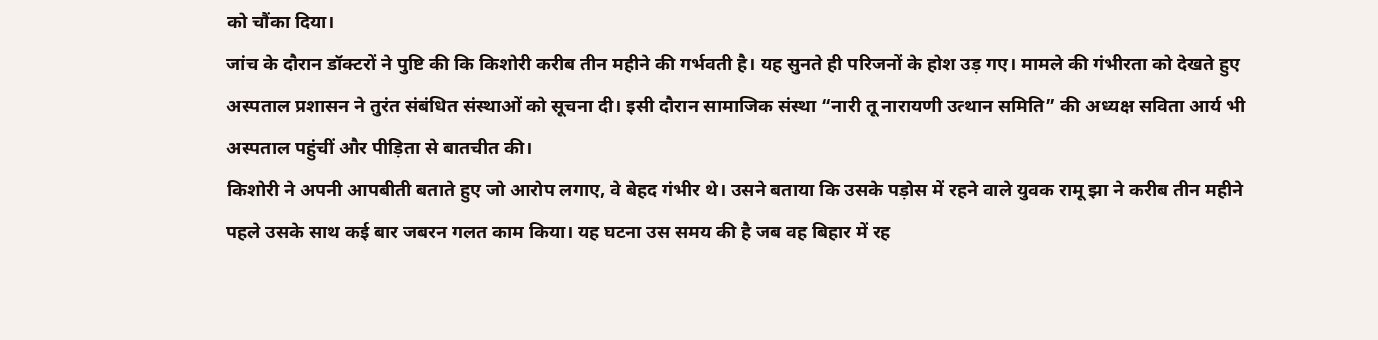को चौंका दिया।
जांच के दौरान डॉक्टरों ने पुष्टि की कि किशोरी करीब तीन महीने की गर्भवती है। यह सुनते ही परिजनों के होश उड़ गए। मामले की गंभीरता को देखते हुए अस्पताल प्रशासन ने तुरंत संबंधित संस्थाओं को सूचना दी। इसी दौरान सामाजिक संस्था “नारी तू नारायणी उत्थान समिति” की अध्यक्ष सविता आर्य भी अस्पताल पहुंचीं और पीड़िता से बातचीत की।
किशोरी ने अपनी आपबीती बताते हुए जो आरोप लगाए, वे बेहद गंभीर थे। उसने बताया कि उसके पड़ोस में रहने वाले युवक रामू झा ने करीब तीन महीने पहले उसके साथ कई बार जबरन गलत काम किया। यह घटना उस समय की है जब वह बिहार में रह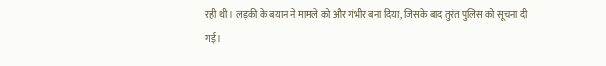रही थी। लड़की के बयान ने मामले को और गंभीर बना दिया, जिसके बाद तुरंत पुलिस को सूचना दी गई।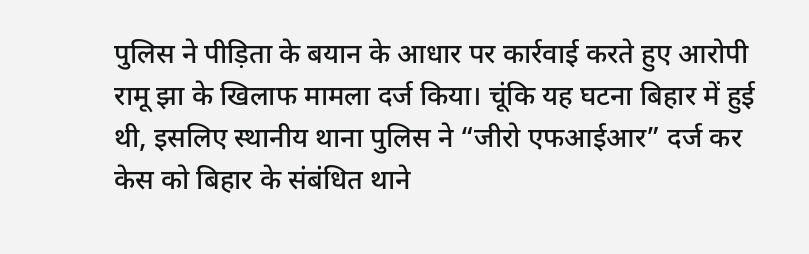पुलिस ने पीड़िता के बयान के आधार पर कार्रवाई करते हुए आरोपी रामू झा के खिलाफ मामला दर्ज किया। चूंकि यह घटना बिहार में हुई थी, इसलिए स्थानीय थाना पुलिस ने “जीरो एफआईआर” दर्ज कर केस को बिहार के संबंधित थाने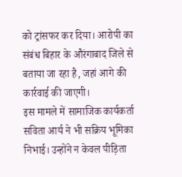को ट्रांसफर कर दिया। आरोपी का संबंध बिहार के औरंगाबाद जिले से बताया जा रहा है, जहां आगे की कार्रवाई की जाएगी।
इस मामले में सामाजिक कार्यकर्ता सविता आर्य ने भी सक्रिय भूमिका निभाई। उन्होंने न केवल पीड़िता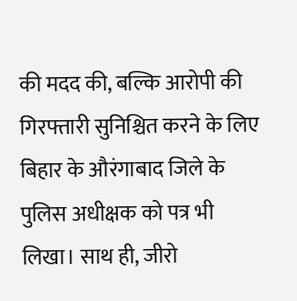की मदद की, बल्कि आरोपी की गिरफ्तारी सुनिश्चित करने के लिए बिहार के औरंगाबाद जिले के पुलिस अधीक्षक को पत्र भी लिखा। साथ ही, जीरो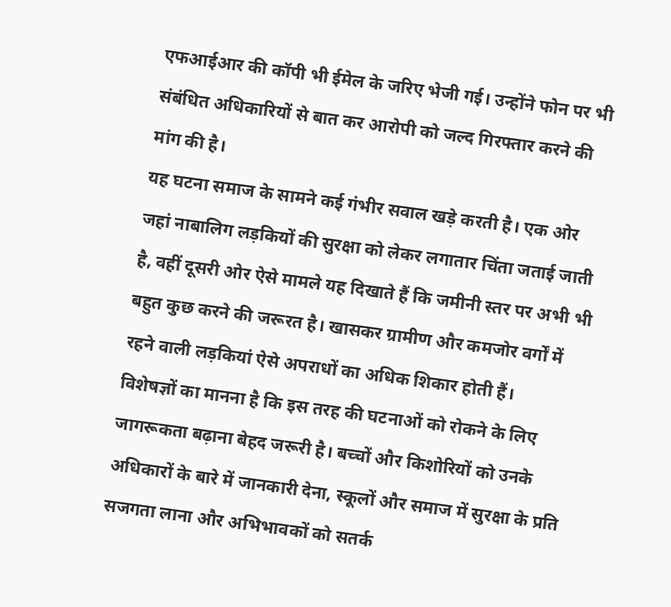एफआईआर की कॉपी भी ईमेल के जरिए भेजी गई। उन्होंने फोन पर भी संबंधित अधिकारियों से बात कर आरोपी को जल्द गिरफ्तार करने की मांग की है।
यह घटना समाज के सामने कई गंभीर सवाल खड़े करती है। एक ओर जहां नाबालिग लड़कियों की सुरक्षा को लेकर लगातार चिंता जताई जाती है, वहीं दूसरी ओर ऐसे मामले यह दिखाते हैं कि जमीनी स्तर पर अभी भी बहुत कुछ करने की जरूरत है। खासकर ग्रामीण और कमजोर वर्गों में रहने वाली लड़कियां ऐसे अपराधों का अधिक शिकार होती हैं।
विशेषज्ञों का मानना है कि इस तरह की घटनाओं को रोकने के लिए जागरूकता बढ़ाना बेहद जरूरी है। बच्चों और किशोरियों को उनके अधिकारों के बारे में जानकारी देना, स्कूलों और समाज में सुरक्षा के प्रति सजगता लाना और अभिभावकों को सतर्क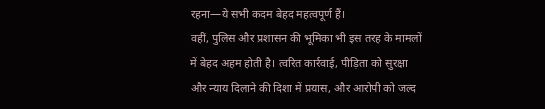रहना—ये सभी कदम बेहद महत्वपूर्ण हैं।
वहीं, पुलिस और प्रशासन की भूमिका भी इस तरह के मामलों में बेहद अहम होती है। त्वरित कार्रवाई, पीड़िता को सुरक्षा और न्याय दिलाने की दिशा में प्रयास, और आरोपी को जल्द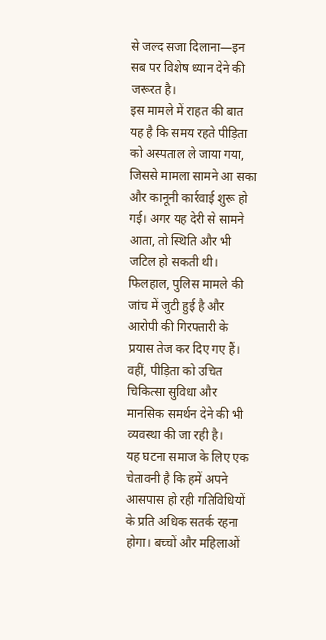से जल्द सजा दिलाना—इन सब पर विशेष ध्यान देने की जरूरत है।
इस मामले में राहत की बात यह है कि समय रहते पीड़िता को अस्पताल ले जाया गया, जिससे मामला सामने आ सका और कानूनी कार्रवाई शुरू हो गई। अगर यह देरी से सामने आता, तो स्थिति और भी जटिल हो सकती थी।
फिलहाल, पुलिस मामले की जांच में जुटी हुई है और आरोपी की गिरफ्तारी के प्रयास तेज कर दिए गए हैं। वहीं, पीड़िता को उचित चिकित्सा सुविधा और मानसिक समर्थन देने की भी व्यवस्था की जा रही है।
यह घटना समाज के लिए एक चेतावनी है कि हमें अपने आसपास हो रही गतिविधियों के प्रति अधिक सतर्क रहना होगा। बच्चों और महिलाओं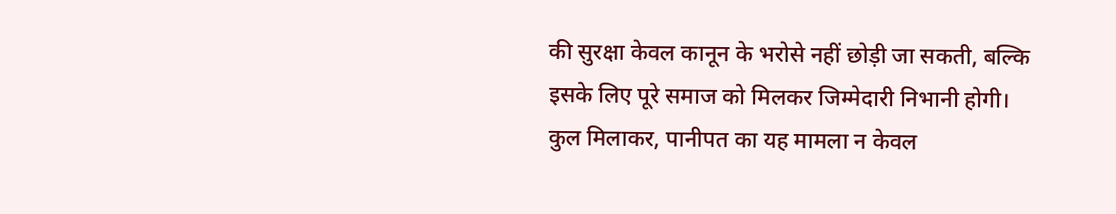की सुरक्षा केवल कानून के भरोसे नहीं छोड़ी जा सकती, बल्कि इसके लिए पूरे समाज को मिलकर जिम्मेदारी निभानी होगी।
कुल मिलाकर, पानीपत का यह मामला न केवल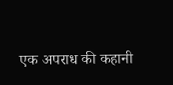एक अपराध की कहानी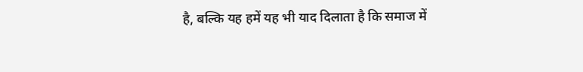है, बल्कि यह हमें यह भी याद दिलाता है कि समाज में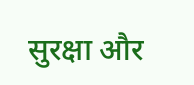सुरक्षा और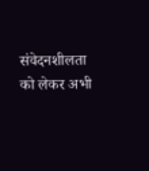संवेदनशीलता को लेकर अभी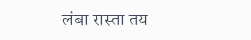लंबा रास्ता तय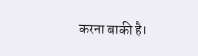करना बाकी है।